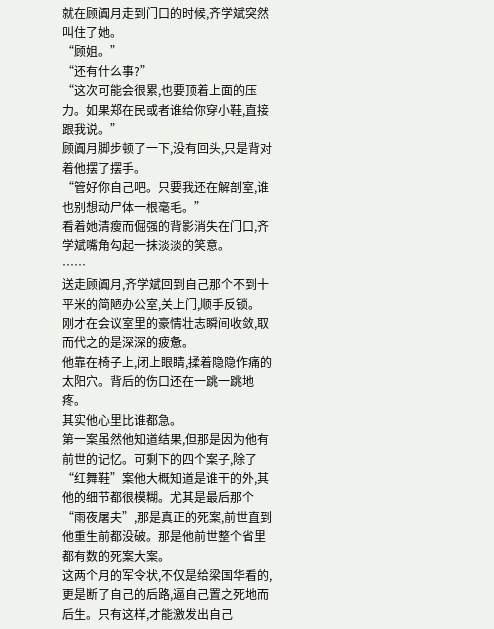就在顾阗月走到门口的时候,齐学斌突然叫住了她。
“顾姐。”
“还有什么事?”
“这次可能会很累,也要顶着上面的压力。如果郑在民或者谁给你穿小鞋,直接跟我说。”
顾阗月脚步顿了一下,没有回头,只是背对着他摆了摆手。
“管好你自己吧。只要我还在解剖室,谁也别想动尸体一根毫毛。”
看着她清瘦而倔强的背影消失在门口,齐学斌嘴角勾起一抹淡淡的笑意。
……
送走顾阗月,齐学斌回到自己那个不到十平米的简陋办公室,关上门,顺手反锁。
刚才在会议室里的豪情壮志瞬间收敛,取而代之的是深深的疲惫。
他靠在椅子上,闭上眼睛,揉着隐隐作痛的太阳穴。背后的伤口还在一跳一跳地疼。
其实他心里比谁都急。
第一案虽然他知道结果,但那是因为他有前世的记忆。可剩下的四个案子,除了“红舞鞋”案他大概知道是谁干的外,其他的细节都很模糊。尤其是最后那个“雨夜屠夫”,那是真正的死案,前世直到他重生前都没破。那是他前世整个省里都有数的死案大案。
这两个月的军令状,不仅是给梁国华看的,更是断了自己的后路,逼自己置之死地而后生。只有这样,才能激发出自己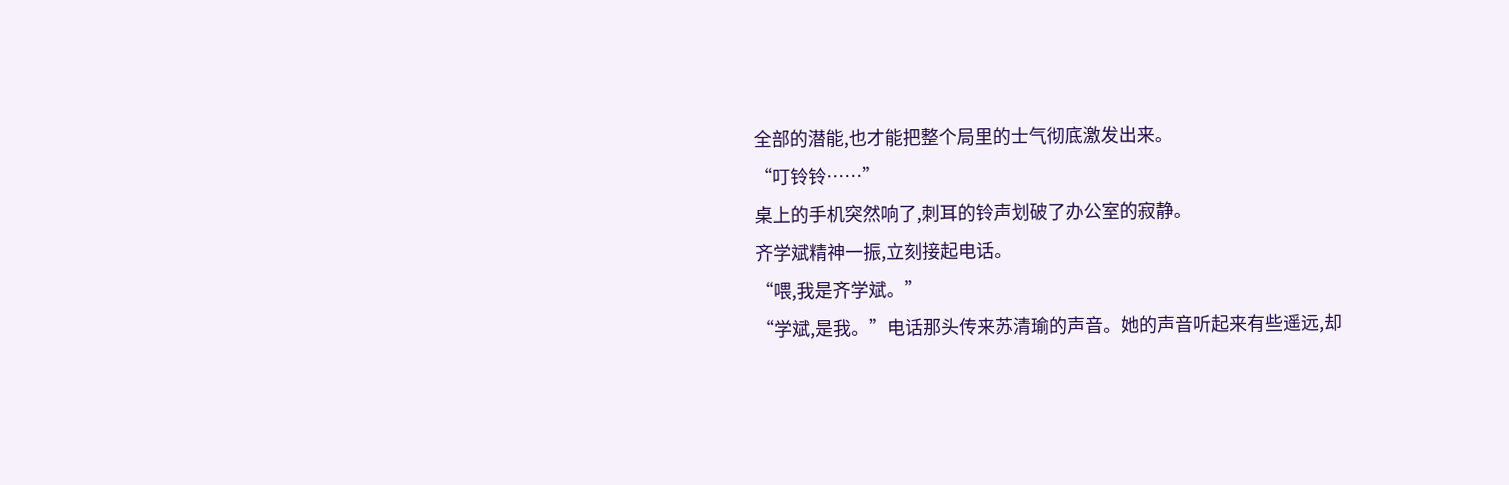全部的潜能,也才能把整个局里的士气彻底激发出来。
“叮铃铃……”
桌上的手机突然响了,刺耳的铃声划破了办公室的寂静。
齐学斌精神一振,立刻接起电话。
“喂,我是齐学斌。”
“学斌,是我。”电话那头传来苏清瑜的声音。她的声音听起来有些遥远,却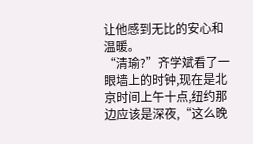让他感到无比的安心和温暖。
“清瑜?”齐学斌看了一眼墙上的时钟,现在是北京时间上午十点,纽约那边应该是深夜,“这么晚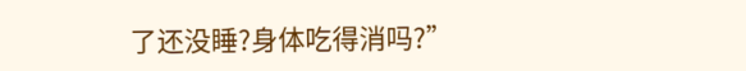了还没睡?身体吃得消吗?”